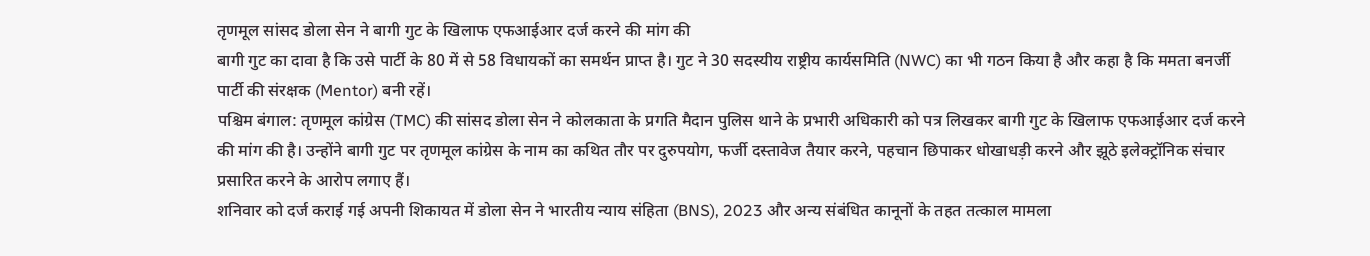तृणमूल सांसद डोला सेन ने बागी गुट के खिलाफ एफआईआर दर्ज करने की मांग की
बागी गुट का दावा है कि उसे पार्टी के 80 में से 58 विधायकों का समर्थन प्राप्त है। गुट ने 30 सदस्यीय राष्ट्रीय कार्यसमिति (NWC) का भी गठन किया है और कहा है कि ममता बनर्जी पार्टी की संरक्षक (Mentor) बनी रहें।
पश्चिम बंगाल: तृणमूल कांग्रेस (TMC) की सांसद डोला सेन ने कोलकाता के प्रगति मैदान पुलिस थाने के प्रभारी अधिकारी को पत्र लिखकर बागी गुट के खिलाफ एफआईआर दर्ज करने की मांग की है। उन्होंने बागी गुट पर तृणमूल कांग्रेस के नाम का कथित तौर पर दुरुपयोग, फर्जी दस्तावेज तैयार करने, पहचान छिपाकर धोखाधड़ी करने और झूठे इलेक्ट्रॉनिक संचार प्रसारित करने के आरोप लगाए हैं।
शनिवार को दर्ज कराई गई अपनी शिकायत में डोला सेन ने भारतीय न्याय संहिता (BNS), 2023 और अन्य संबंधित कानूनों के तहत तत्काल मामला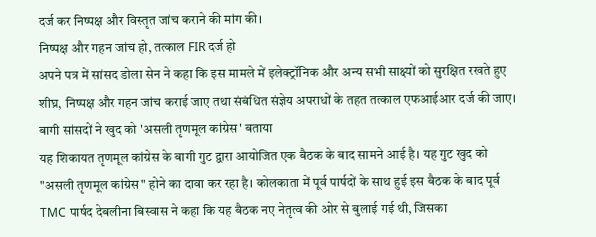दर्ज कर निष्पक्ष और विस्तृत जांच कराने की मांग की।
निष्पक्ष और गहन जांच हो, तत्काल FIR दर्ज हो
अपने पत्र में सांसद डोला सेन ने कहा कि इस मामले में इलेक्ट्रॉनिक और अन्य सभी साक्ष्यों को सुरक्षित रखते हुए शीघ्र, निष्पक्ष और गहन जांच कराई जाए तथा संबंधित संज्ञेय अपराधों के तहत तत्काल एफआईआर दर्ज की जाए।
बागी सांसदों ने खुद को 'असली तृणमूल कांग्रेस' बताया
यह शिकायत तृणमूल कांग्रेस के बागी गुट द्वारा आयोजित एक बैठक के बाद सामने आई है। यह गुट खुद को "असली तृणमूल कांग्रेस" होने का दावा कर रहा है। कोलकाता में पूर्व पार्षदों के साथ हुई इस बैठक के बाद पूर्व TMC पार्षद देबलीना बिस्वास ने कहा कि यह बैठक नए नेतृत्व की ओर से बुलाई गई थी, जिसका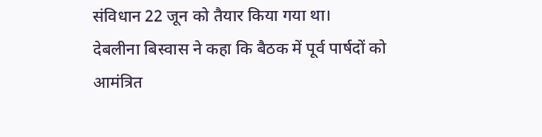संविधान 22 जून को तैयार किया गया था।
देबलीना बिस्वास ने कहा कि बैठक में पूर्व पार्षदों को आमंत्रित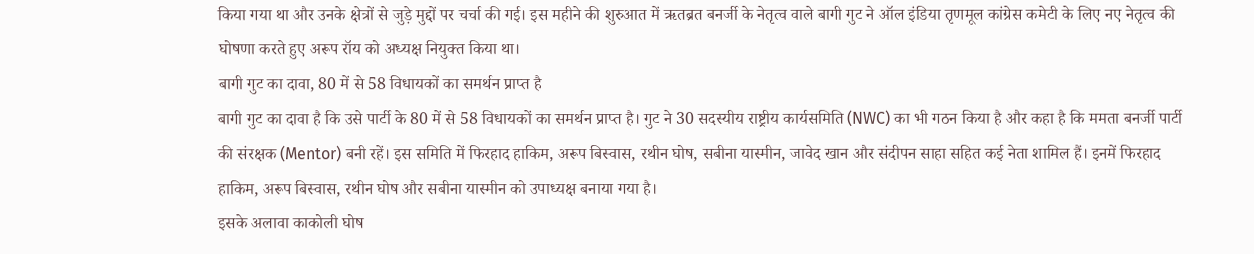किया गया था और उनके क्षेत्रों से जुड़े मुद्दों पर चर्चा की गई। इस महीने की शुरुआत में ऋतब्रत बनर्जी के नेतृत्व वाले बागी गुट ने ऑल इंडिया तृणमूल कांग्रेस कमेटी के लिए नए नेतृत्व की घोषणा करते हुए अरूप रॉय को अध्यक्ष नियुक्त किया था।
बागी गुट का दावा, 80 में से 58 विधायकों का समर्थन प्राप्त है
बागी गुट का दावा है कि उसे पार्टी के 80 में से 58 विधायकों का समर्थन प्राप्त है। गुट ने 30 सदस्यीय राष्ट्रीय कार्यसमिति (NWC) का भी गठन किया है और कहा है कि ममता बनर्जी पार्टी की संरक्षक (Mentor) बनी रहें। इस समिति में फिरहाद हाकिम, अरूप बिस्वास, रथीन घोष, सबीना यास्मीन, जावेद खान और संदीपन साहा सहित कई नेता शामिल हैं। इनमें फिरहाद हाकिम, अरूप बिस्वास, रथीन घोष और सबीना यास्मीन को उपाध्यक्ष बनाया गया है।
इसके अलावा काकोली घोष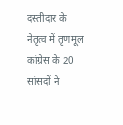दस्तीदार के नेतृत्व में तृणमूल कांग्रेस के 20 सांसदों ने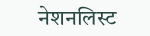नेशनलिस्ट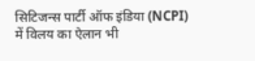सिटिजन्स पार्टी ऑफ इंडिया (NCPI) में विलय का ऐलान भी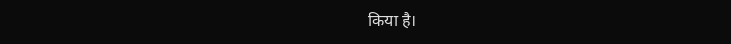किया है।